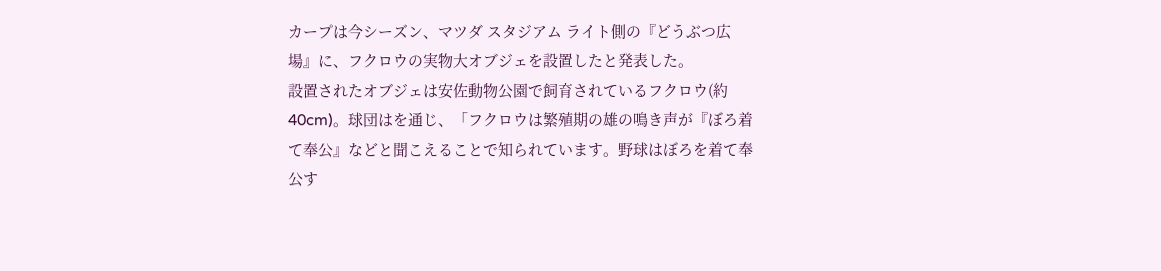カープは今シーズン、マツダ スタジアム ライト側の『どうぶつ広場』に、フクロウの実物大オブジェを設置したと発表した。
設置されたオブジェは安佐動物公園で飼育されているフクロウ(約40cm)。球団はを通じ、「フクロウは繁殖期の雄の鳴き声が『ぼろ着て奉公』などと聞こえることで知られています。野球はぼろを着て奉公す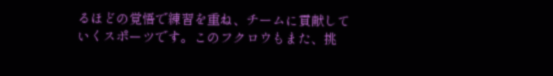るほどの覚悟で練習を重ね、チームに貢献していくスポーツです。このフクロウもまた、挑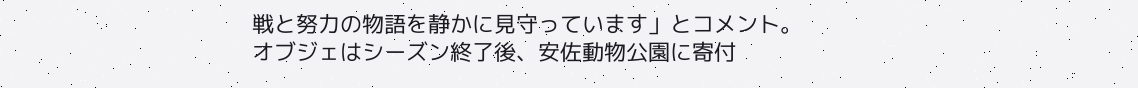戦と努力の物語を静かに見守っています」とコメント。
オブジェはシーズン終了後、安佐動物公園に寄付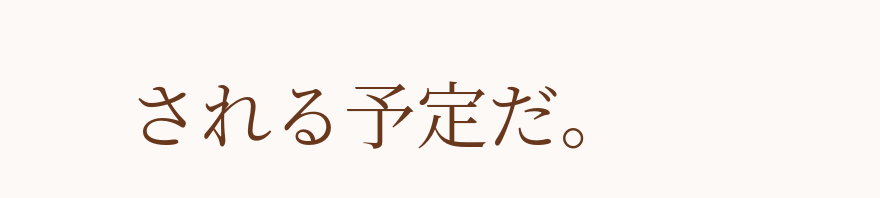される予定だ。